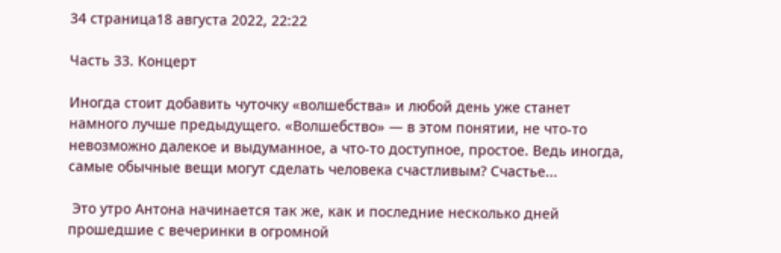34 страница18 августа 2022, 22:22

Часть 33. Концерт

Иногда стоит добавить чуточку «волшебства» и любой день уже станет намного лучше предыдущего. «Волшебство» — в этом понятии, не что-то невозможно далекое и выдуманное, а что-то доступное, простое. Ведь иногда, самые обычные вещи могут сделать человека счастливым? Счастье...

 Это утро Антона начинается так же, как и последние несколько дней прошедшие с вечеринки в огромной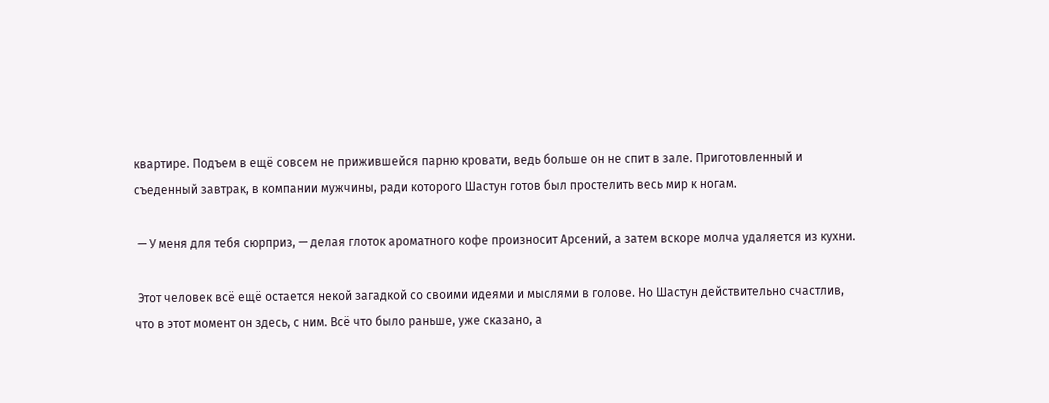квартире. Подъем в ещё совсем не прижившейся парню кровати, ведь больше он не спит в зале. Приготовленный и съеденный завтрак, в компании мужчины, ради которого Шастун готов был простелить весь мир к ногам.

 — У меня для тебя сюрприз, — делая глоток ароматного кофе произносит Арсений, а затем вскоре молча удаляется из кухни.

 Этот человек всё ещё остается некой загадкой со своими идеями и мыслями в голове. Но Шастун действительно счастлив, что в этот момент он здесь, с ним. Всё что было раньше, уже сказано, а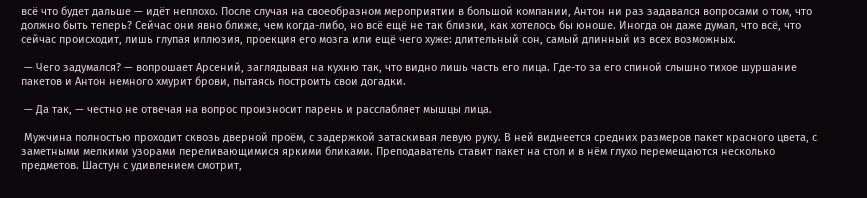всё что будет дальше — идёт неплохо. После случая на своеобразном мероприятии в большой компании, Антон ни раз задавался вопросами о том, что должно быть теперь? Сейчас они явно ближе, чем когда-либо, но всё ещё не так близки, как хотелось бы юноше. Иногда он даже думал, что всё, что сейчас происходит, лишь глупая иллюзия, проекция его мозга или ещё чего хуже: длительный сон, самый длинный из всех возможных.

 — Чего задумался? — вопрошает Арсений, заглядывая на кухню так, что видно лишь часть его лица. Где-то за его спиной слышно тихое шуршание пакетов и Антон немного хмурит брови, пытаясь построить свои догадки.

 — Да так, — честно не отвечая на вопрос произносит парень и расслабляет мышцы лица.

 Мужчина полностью проходит сквозь дверной проём, с задержкой затаскивая левую руку. В ней виднеется средних размеров пакет красного цвета, с заметными мелкими узорами переливающимися яркими бликами. Преподаватель ставит пакет на стол и в нём глухо перемещаются несколько предметов. Шастун с удивлением смотрит,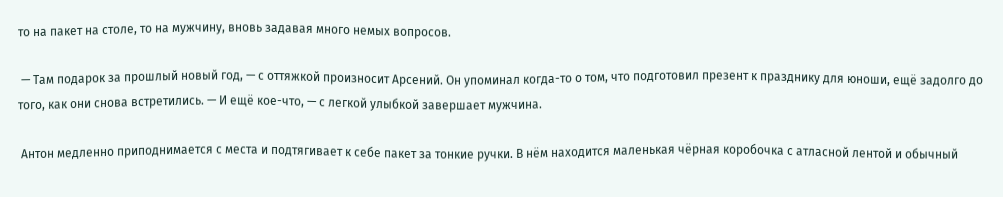то на пакет на столе, то на мужчину, вновь задавая много немых вопросов.

 — Там подарок за прошлый новый год, — с оттяжкой произносит Арсений. Он упоминал когда-то о том, что подготовил презент к празднику для юноши, ещё задолго до того, как они снова встретились. — И ещё кое-что, — с легкой улыбкой завершает мужчина.

 Антон медленно приподнимается с места и подтягивает к себе пакет за тонкие ручки. В нём находится маленькая чёрная коробочка с атласной лентой и обычный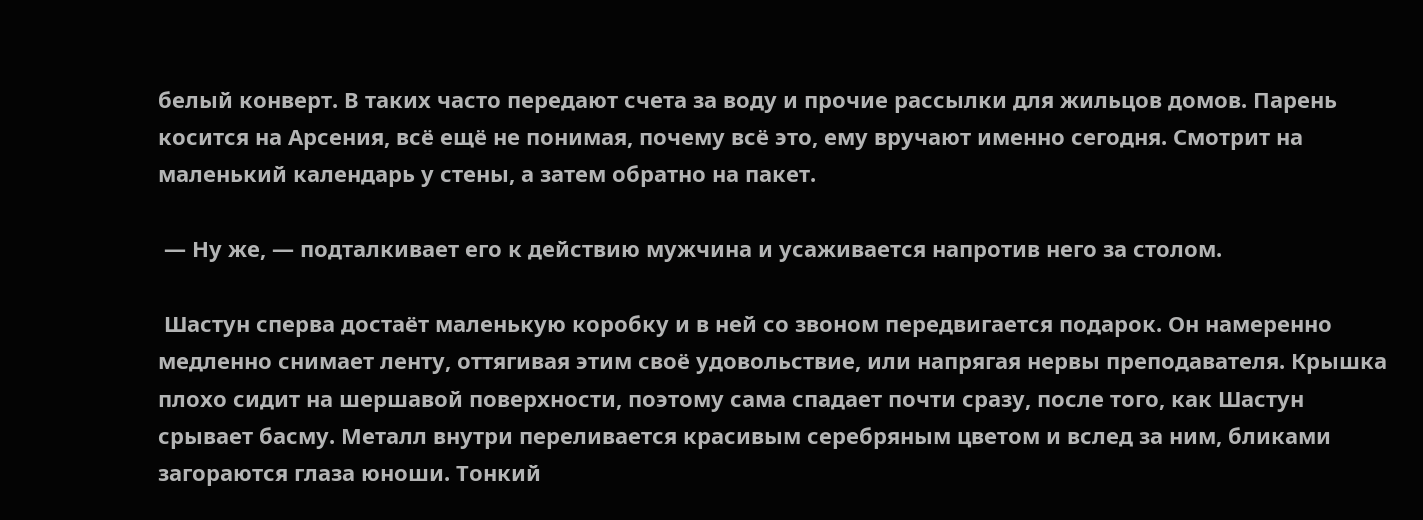белый конверт. В таких часто передают счета за воду и прочие рассылки для жильцов домов. Парень косится на Арсения, всё ещё не понимая, почему всё это, ему вручают именно сегодня. Смотрит на маленький календарь у стены, а затем обратно на пакет.

 — Ну же, — подталкивает его к действию мужчина и усаживается напротив него за столом.

 Шастун сперва достаёт маленькую коробку и в ней со звоном передвигается подарок. Он намеренно медленно снимает ленту, оттягивая этим своё удовольствие, или напрягая нервы преподавателя. Крышка плохо сидит на шершавой поверхности, поэтому сама спадает почти сразу, после того, как Шастун срывает басму. Металл внутри переливается красивым серебряным цветом и вслед за ним, бликами загораются глаза юноши. Тонкий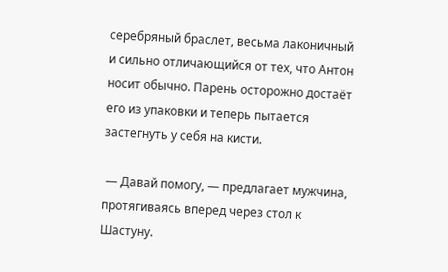серебряный браслет, весьма лаконичный и сильно отличающийся от тех, что Антон носит обычно. Парень осторожно достаёт его из упаковки и теперь пытается застегнуть у себя на кисти.

 — Давай помогу, — предлагает мужчина, протягиваясь вперед через стол к Шастуну.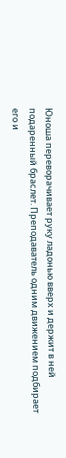Юноша переворачивает руку ладонью вверх и держит в ней подаренный браслет. Преподаватель одним движением подбирает его и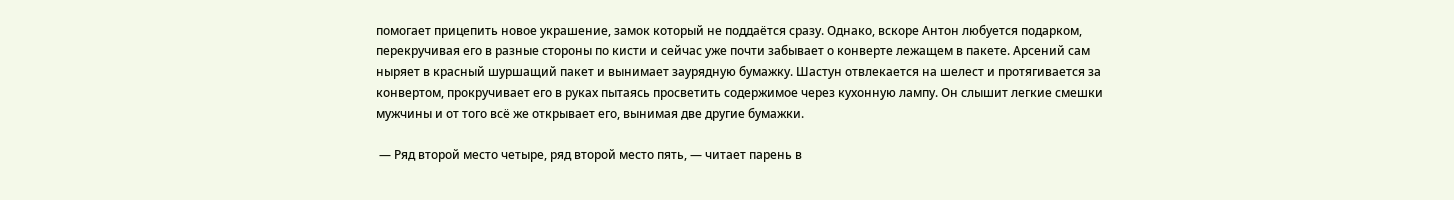помогает прицепить новое украшение, замок который не поддаётся сразу. Однако, вскоре Антон любуется подарком, перекручивая его в разные стороны по кисти и сейчас уже почти забывает о конверте лежащем в пакете. Арсений сам ныряет в красный шуршащий пакет и вынимает заурядную бумажку. Шастун отвлекается на шелест и протягивается за конвертом, прокручивает его в руках пытаясь просветить содержимое через кухонную лампу. Он слышит легкие смешки мужчины и от того всё же открывает его, вынимая две другие бумажки.

 — Ряд второй место четыре, ряд второй место пять, — читает парень в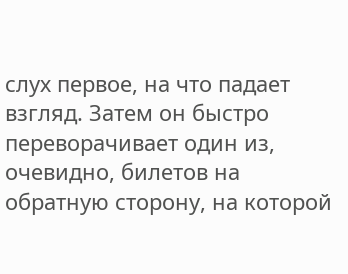слух первое, на что падает взгляд. Затем он быстро переворачивает один из, очевидно, билетов на обратную сторону, на которой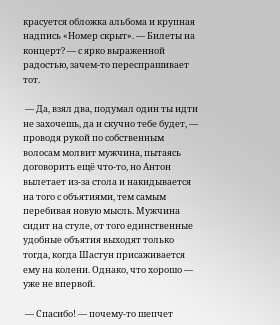красуется обложка альбома и крупная надпись «Номер скрыт». — Билеты на концерт? — с ярко выраженной радостью, зачем-то переспрашивает тот.

 — Да, взял два, подумал один ты идти не захочешь, да и скучно тебе будет, — проводя рукой по собственным волосам молвит мужчина, пытаясь договорить ещё что-то, но Антон вылетает из-за стола и накидывается на того с объятиями, тем самым перебивая новую мысль. Мужчина сидит на стуле, от того единственные удобные объятия выходят только тогда, когда Шастун присаживается ему на колени. Однако, что хорошо — уже не впервой.

 — Спасибо! — почему-то шепчет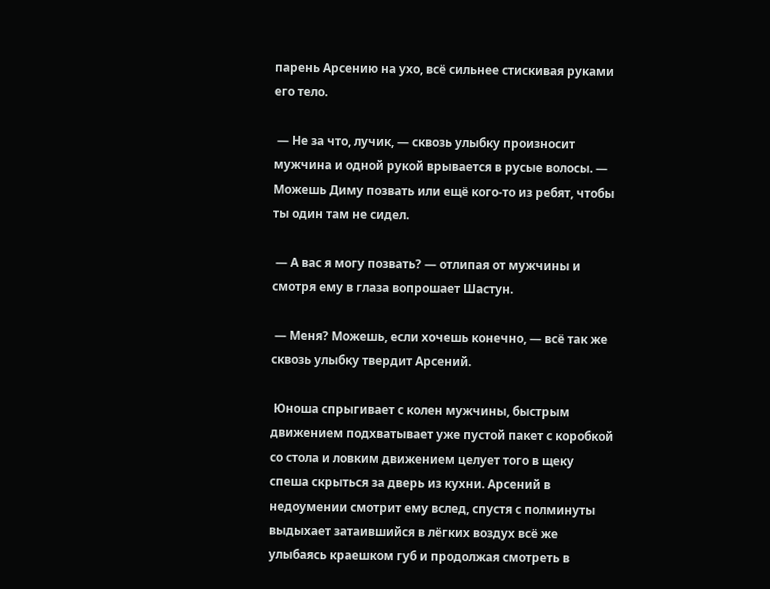парень Арсению на ухо, всё сильнее стискивая руками его тело.

 — Не за что, лучик, — сквозь улыбку произносит мужчина и одной рукой врывается в русые волосы. — Можешь Диму позвать или ещё кого-то из ребят, чтобы ты один там не сидел.

 — А вас я могу позвать? — отлипая от мужчины и смотря ему в глаза вопрошает Шастун.

 — Меня? Можешь, если хочешь конечно, — всё так же сквозь улыбку твердит Арсений.

 Юноша спрыгивает с колен мужчины, быстрым движением подхватывает уже пустой пакет с коробкой со стола и ловким движением целует того в щеку спеша скрыться за дверь из кухни. Арсений в недоумении смотрит ему вслед, спустя с полминуты выдыхает затаившийся в лёгких воздух всё же улыбаясь краешком губ и продолжая смотреть в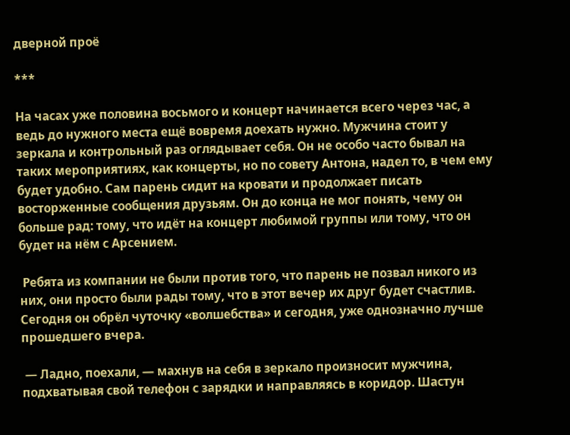дверной проё

***

На часах уже половина восьмого и концерт начинается всего через час, а ведь до нужного места ещё вовремя доехать нужно. Мужчина стоит у зеркала и контрольный раз оглядывает себя. Он не особо часто бывал на таких мероприятиях, как концерты, но по совету Антона, надел то, в чем ему будет удобно. Сам парень сидит на кровати и продолжает писать восторженные сообщения друзьям. Он до конца не мог понять, чему он больше рад: тому, что идёт на концерт любимой группы или тому, что он будет на нём с Арсением.

 Ребята из компании не были против того, что парень не позвал никого из них, они просто были рады тому, что в этот вечер их друг будет счастлив. Сегодня он обрёл чуточку «волшебства» и сегодня, уже однозначно лучше прошедшего вчера.

 — Ладно, поехали, — махнув на себя в зеркало произносит мужчина, подхватывая свой телефон с зарядки и направляясь в коридор. Шастун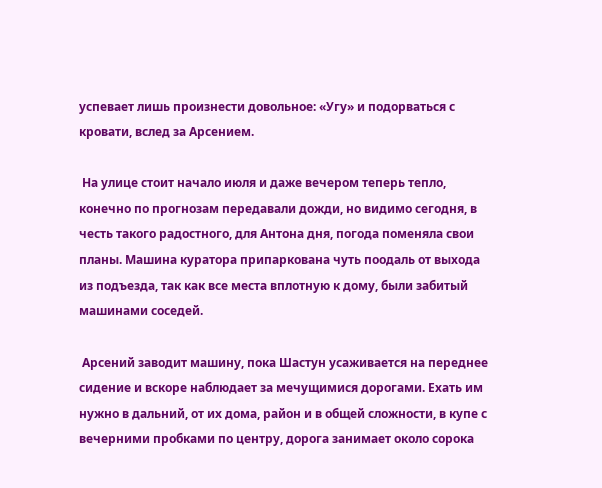успевает лишь произнести довольное: «Угу» и подорваться с кровати, вслед за Арсением.

 На улице стоит начало июля и даже вечером теперь тепло, конечно по прогнозам передавали дожди, но видимо сегодня, в честь такого радостного, для Антона дня, погода поменяла свои планы. Машина куратора припаркована чуть поодаль от выхода из подъезда, так как все места вплотную к дому, были забитый машинами соседей.

 Арсений заводит машину, пока Шастун усаживается на переднее сидение и вскоре наблюдает за мечущимися дорогами. Ехать им нужно в дальний, от их дома, район и в общей сложности, в купе с вечерними пробками по центру, дорога занимает около сорока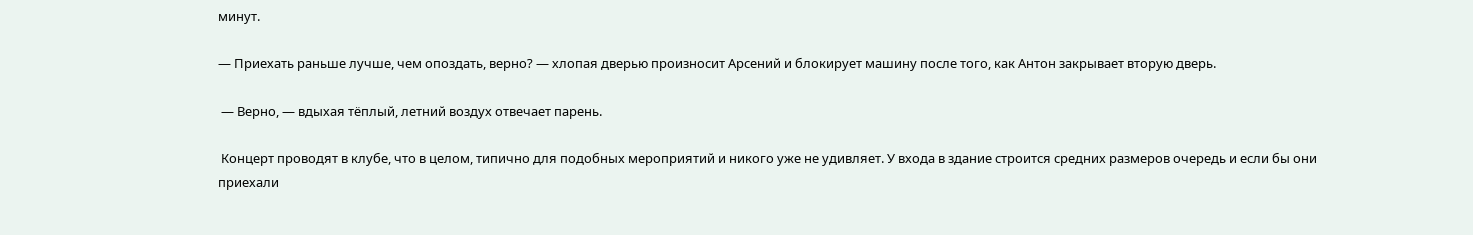минут.

— Приехать раньше лучше, чем опоздать, верно? — хлопая дверью произносит Арсений и блокирует машину после того, как Антон закрывает вторую дверь.

 — Верно, — вдыхая тёплый, летний воздух отвечает парень.

 Концерт проводят в клубе, что в целом, типично для подобных мероприятий и никого уже не удивляет. У входа в здание строится средних размеров очередь и если бы они приехали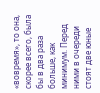«вовремя», то она, скорее всего, была бы в два раза больше, как минимум. Перед ними в очереди стоят две юные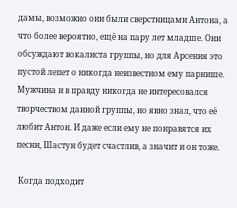дамы, возможно они были сверстницами Антона, а что более вероятно, ещё на пару лет младше. Они обсуждают вокалиста группы, но для Арсения это пустой лепет о никогда неизвестном ему парнише. Мужчина и в правду никогда не интересовался творчеством данной группы, но явно знал, что её любит Антон. И даже если ему не понравятся их песни, Шастун будет счастлив, а значит и он тоже.

 Когда подходит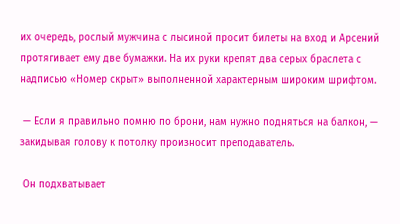их очередь, рослый мужчина с лысиной просит билеты на вход и Арсений протягивает ему две бумажки. На их руки крепят два серых браслета с надписью «Номер скрыт» выполненной характерным широким шрифтом.

 — Если я правильно помню по брони, нам нужно подняться на балкон, — закидывая голову к потолку произносит преподаватель.

 Он подхватывает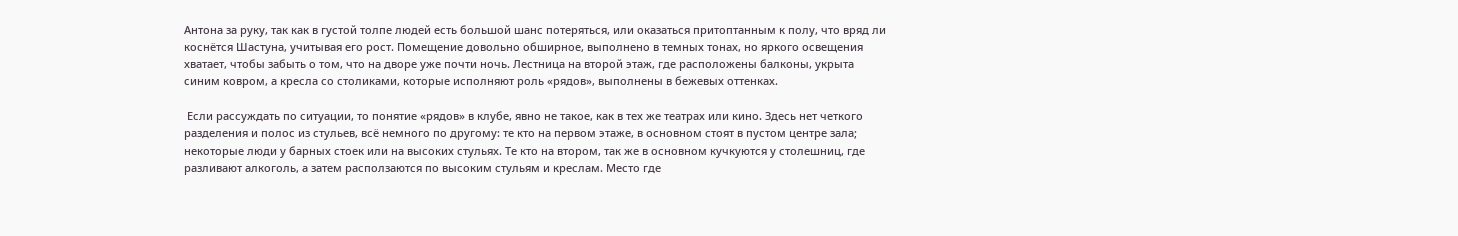Антона за руку, так как в густой толпе людей есть большой шанс потеряться, или оказаться притоптанным к полу, что вряд ли коснётся Шастуна, учитывая его рост. Помещение довольно обширное, выполнено в темных тонах, но яркого освещения хватает, чтобы забыть о том, что на дворе уже почти ночь. Лестница на второй этаж, где расположены балконы, укрыта синим ковром, а кресла со столиками, которые исполняют роль «рядов», выполнены в бежевых оттенках.

 Если рассуждать по ситуации, то понятие «рядов» в клубе, явно не такое, как в тех же театрах или кино. Здесь нет четкого разделения и полос из стульев, всё немного по другому: те кто на первом этаже, в основном стоят в пустом центре зала; некоторые люди у барных стоек или на высоких стульях. Те кто на втором, так же в основном кучкуются у столешниц, где разливают алкоголь, а затем расползаются по высоким стульям и креслам. Место где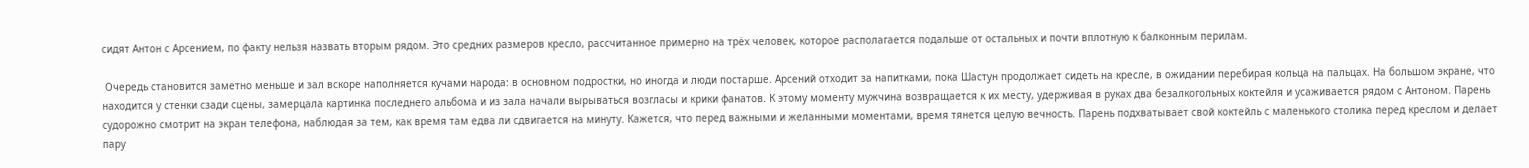сидят Антон с Арсением, по факту нельзя назвать вторым рядом. Это средних размеров кресло, рассчитанное примерно на трёх человек, которое располагается подальше от остальных и почти вплотную к балконным перилам.

 Очередь становится заметно меньше и зал вскоре наполняется кучами народа: в основном подростки, но иногда и люди постарше. Арсений отходит за напитками, пока Шастун продолжает сидеть на кресле, в ожидании перебирая кольца на пальцах. На большом экране, что находится у стенки сзади сцены, замерцала картинка последнего альбома и из зала начали вырываться возгласы и крики фанатов. К этому моменту мужчина возвращается к их месту, удерживая в руках два безалкогольных коктейля и усаживается рядом с Антоном. Парень судорожно смотрит на экран телефона, наблюдая за тем, как время там едва ли сдвигается на минуту. Кажется, что перед важными и желанными моментами, время тянется целую вечность. Парень подхватывает свой коктейль с маленького столика перед креслом и делает пару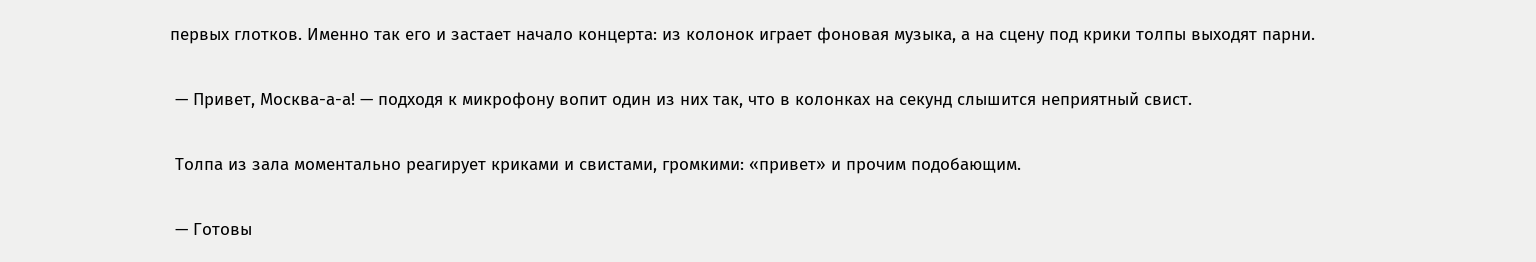первых глотков. Именно так его и застает начало концерта: из колонок играет фоновая музыка, а на сцену под крики толпы выходят парни.

 — Привет, Москва-а-а! — подходя к микрофону вопит один из них так, что в колонках на секунд слышится неприятный свист.

 Толпа из зала моментально реагирует криками и свистами, громкими: «привет» и прочим подобающим.

 — Готовы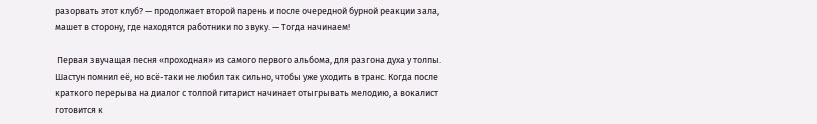разорвать этот клуб? — продолжает второй парень и после очередной бурной реакции зала, машет в сторону, где находятся работники по звуку. — Тогда начинаем!

 Первая звучащая песня «проходная» из самого первого альбома, для разгона духа у толпы. Шастун помнил её, но всё-таки не любил так сильно, чтобы уже уходить в транс. Когда после краткого перерыва на диалог с толпой гитарист начинает отыгрывать мелодию, а вокалист готовится к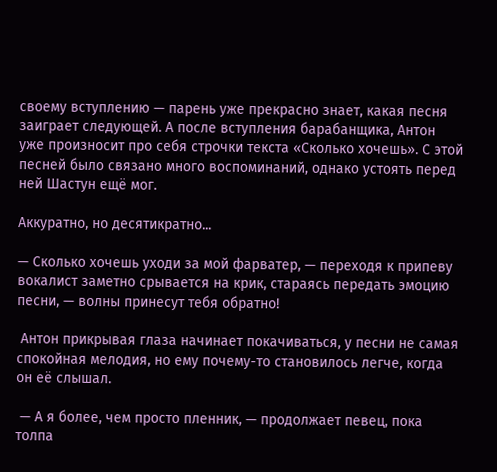своему вступлению — парень уже прекрасно знает, какая песня заиграет следующей. А после вступления барабанщика, Антон уже произносит про себя строчки текста «Сколько хочешь». С этой песней было связано много воспоминаний, однако устоять перед ней Шастун ещё мог.

Аккуратно, но десятикратно...

— Сколько хочешь уходи за мой фарватер, — переходя к припеву вокалист заметно срывается на крик, стараясь передать эмоцию песни, — волны принесут тебя обратно!

 Антон прикрывая глаза начинает покачиваться, у песни не самая спокойная мелодия, но ему почему-то становилось легче, когда он её слышал.

 — А я более, чем просто пленник, — продолжает певец, пока толпа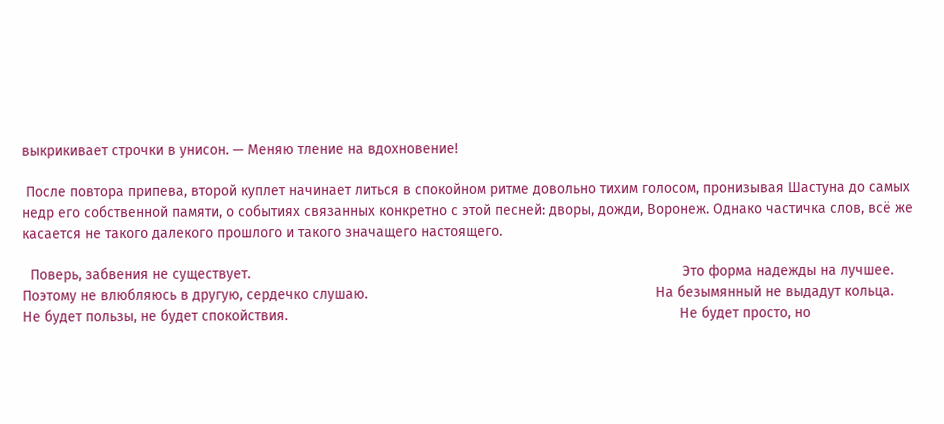выкрикивает строчки в унисон. — Меняю тление на вдохновение!

 После повтора припева, второй куплет начинает литься в спокойном ритме довольно тихим голосом, пронизывая Шастуна до самых недр его собственной памяти, о событиях связанных конкретно с этой песней: дворы, дожди, Воронеж. Однако частичка слов, всё же касается не такого далекого прошлого и такого значащего настоящего.

  Поверь, забвения не существует.                                                                                                            Это форма надежды на лучшее.                                                                                                     Поэтому не влюбляюсь в другую, сердечко слушаю.                                                                        На безымянный не выдадут кольца.                                                                                                        Не будет пользы, не будет спокойствия.                                                                                                  Не будет просто, но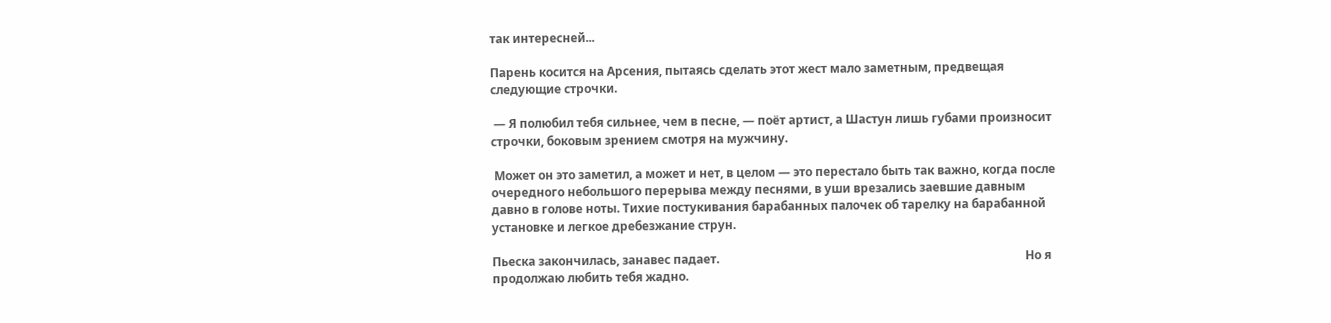так интересней...

Парень косится на Арсения, пытаясь сделать этот жест мало заметным, предвещая следующие строчки.

 — Я полюбил тебя сильнее, чем в песне, — поёт артист, а Шастун лишь губами произносит строчки, боковым зрением смотря на мужчину.

 Может он это заметил, а может и нет, в целом — это перестало быть так важно, когда после очередного небольшого перерыва между песнями, в уши врезались заевшие давным давно в голове ноты. Тихие постукивания барабанных палочек об тарелку на барабанной установке и легкое дребезжание струн.

Пьеска закончилась, занавес падает.                                                                                                      Но я продолжаю любить тебя жадно.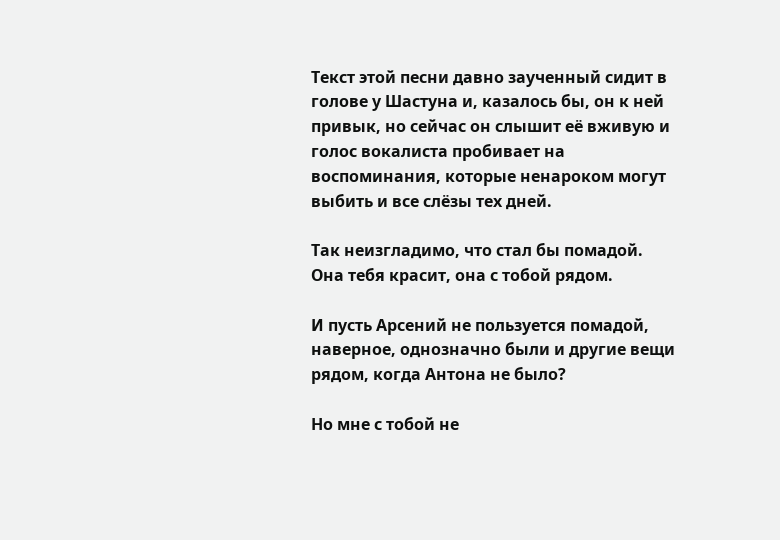Текст этой песни давно заученный сидит в голове у Шастуна и, казалось бы, он к ней привык, но сейчас он слышит её вживую и голос вокалиста пробивает на воспоминания, которые ненароком могут выбить и все слёзы тех дней.

Так неизгладимо, что стал бы помадой.                                                                                               Она тебя красит, она с тобой рядом.

И пусть Арсений не пользуется помадой, наверное, однозначно были и другие вещи рядом, когда Антона не было?

Но мне с тобой не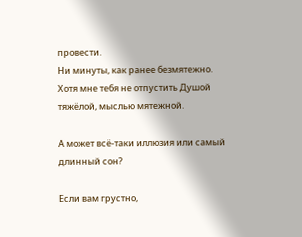провести.                                                                                                                        Ни минуты, как ранее безмятежно.                                                                                                            Хотя мне тебя не отпустить Душой тяжёлой, мыслью мятежной.

А может всё-таки иллюзия или самый длинный сон?

Если вам грустно,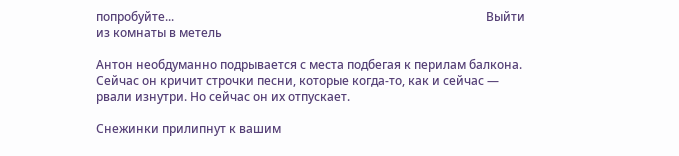попробуйте...                                                                                                        Выйти из комнаты в метель

Антон необдуманно подрывается с места подбегая к перилам балкона. Сейчас он кричит строчки песни, которые когда-то, как и сейчас — рвали изнутри. Но сейчас он их отпускает.

Снежинки прилипнут к вашим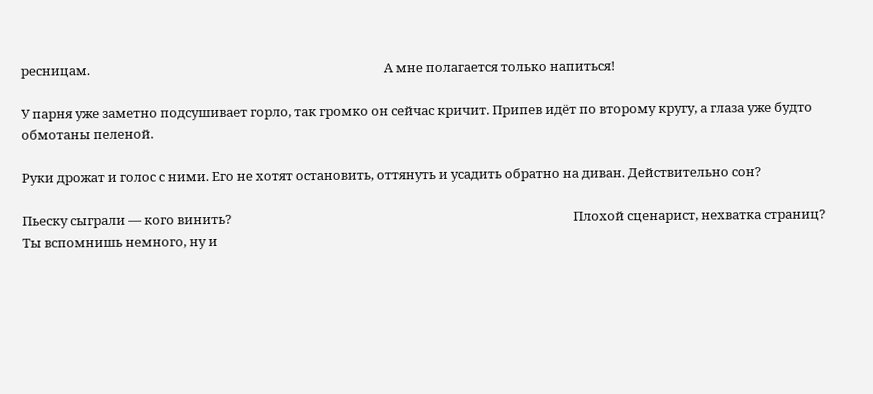ресницам.                                                                                                  А мне полагается только напиться!

У парня уже заметно подсушивает горло, так громко он сейчас кричит. Припев идёт по второму кругу, а глаза уже будто обмотаны пеленой.

Руки дрожат и голос с ними. Его не хотят остановить, оттянуть и усадить обратно на диван. Действительно сон?

Пьеску сыграли — кого винить?                                                                                                                  Плохой сценарист, нехватка страниц?                                                                                                      Ты вспомнишь немного, ну и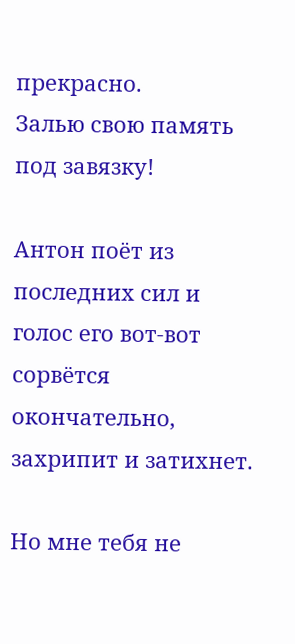прекрасно.                                                                                                Залью свою память под завязку!

Антон поёт из последних сил и голос его вот-вот сорвётся окончательно, захрипит и затихнет.

Но мне тебя не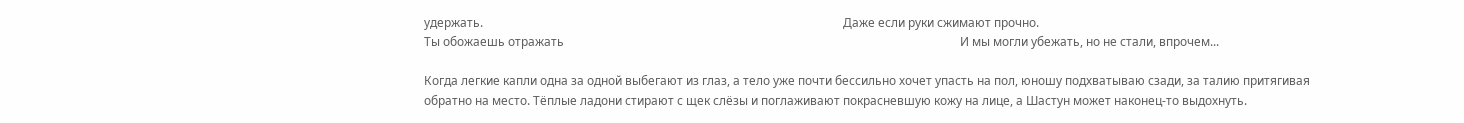удержать.                                                                                                                        Даже если руки сжимают прочно.                                                                                                                Ты обожаешь отражать                                                                                                                                    И мы могли убежать, но не стали, впрочем...

Когда легкие капли одна за одной выбегают из глаз, а тело уже почти бессильно хочет упасть на пол, юношу подхватываю сзади, за талию притягивая обратно на место. Тёплые ладони стирают с щек слёзы и поглаживают покрасневшую кожу на лице, а Шастун может наконец-то выдохнуть.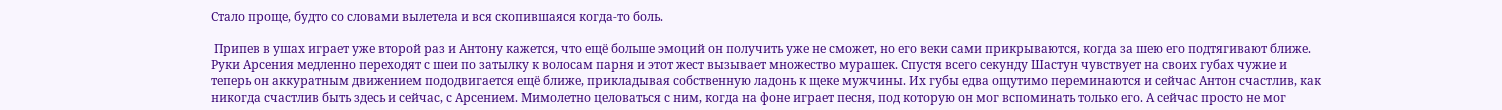Стало проще, будто со словами вылетела и вся скопившаяся когда-то боль.

 Припев в ушах играет уже второй раз и Антону кажется, что ещё больше эмоций он получить уже не сможет, но его веки сами прикрываются, когда за шею его подтягивают ближе. Руки Арсения медленно переходят с шеи по затылку к волосам парня и этот жест вызывает множество мурашек. Спустя всего секунду Шастун чувствует на своих губах чужие и теперь он аккуратным движением пододвигается ещё ближе, прикладывая собственную ладонь к щеке мужчины. Их губы едва ощутимо переминаются и сейчас Антон счастлив, как никогда счастлив быть здесь и сейчас, с Арсением. Мимолетно целоваться с ним, когда на фоне играет песня, под которую он мог вспоминать только его. А сейчас просто не мог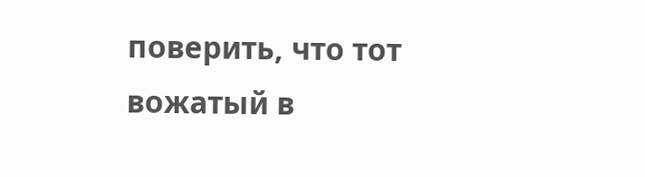поверить, что тот вожатый в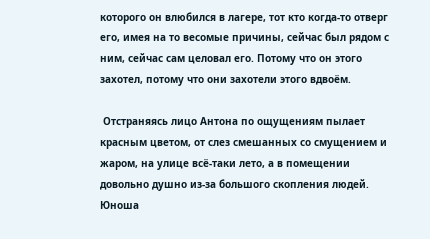которого он влюбился в лагере, тот кто когда-то отверг его, имея на то весомые причины, сейчас был рядом с ним, сейчас сам целовал его. Потому что он этого захотел, потому что они захотели этого вдвоём.

 Отстраняясь лицо Антона по ощущениям пылает красным цветом, от слез смешанных со смущением и жаром, на улице всё-таки лето, а в помещении довольно душно из-за большого скопления людей. Юноша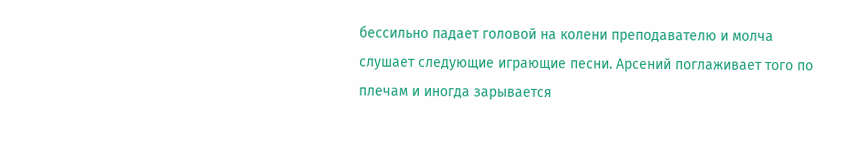бессильно падает головой на колени преподавателю и молча слушает следующие играющие песни. Арсений поглаживает того по плечам и иногда зарывается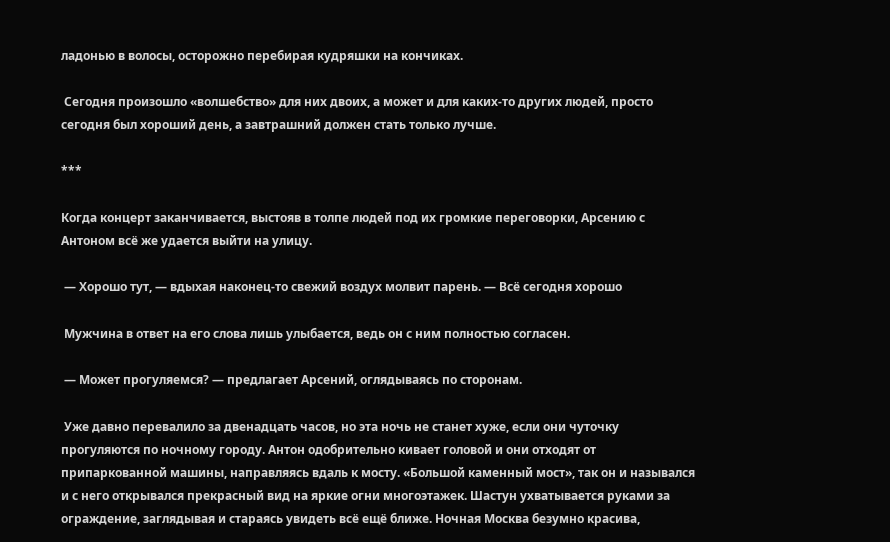ладонью в волосы, осторожно перебирая кудряшки на кончиках.

 Сегодня произошло «волшебство» для них двоих, а может и для каких-то других людей, просто сегодня был хороший день, а завтрашний должен стать только лучше.

***

Когда концерт заканчивается, выстояв в толпе людей под их громкие переговорки, Арсению с Антоном всё же удается выйти на улицу.

 — Хорошо тут, — вдыхая наконец-то свежий воздух молвит парень. — Всё сегодня хорошо

 Мужчина в ответ на его слова лишь улыбается, ведь он с ним полностью согласен.

 — Может прогуляемся? — предлагает Арсений, оглядываясь по сторонам.

 Уже давно перевалило за двенадцать часов, но эта ночь не станет хуже, если они чуточку прогуляются по ночному городу. Антон одобрительно кивает головой и они отходят от припаркованной машины, направляясь вдаль к мосту. «Большой каменный мост», так он и назывался и с него открывался прекрасный вид на яркие огни многоэтажек. Шастун ухватывается руками за ограждение, заглядывая и стараясь увидеть всё ещё ближе. Ночная Москва безумно красива,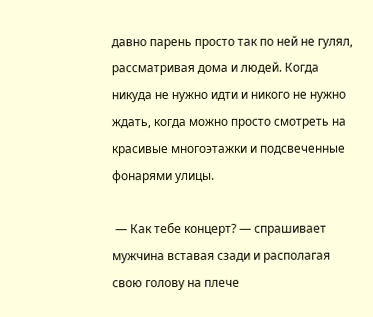давно парень просто так по ней не гулял, рассматривая дома и людей. Когда никуда не нужно идти и никого не нужно ждать, когда можно просто смотреть на красивые многоэтажки и подсвеченные фонарями улицы.

 — Как тебе концерт? — спрашивает мужчина вставая сзади и располагая свою голову на плече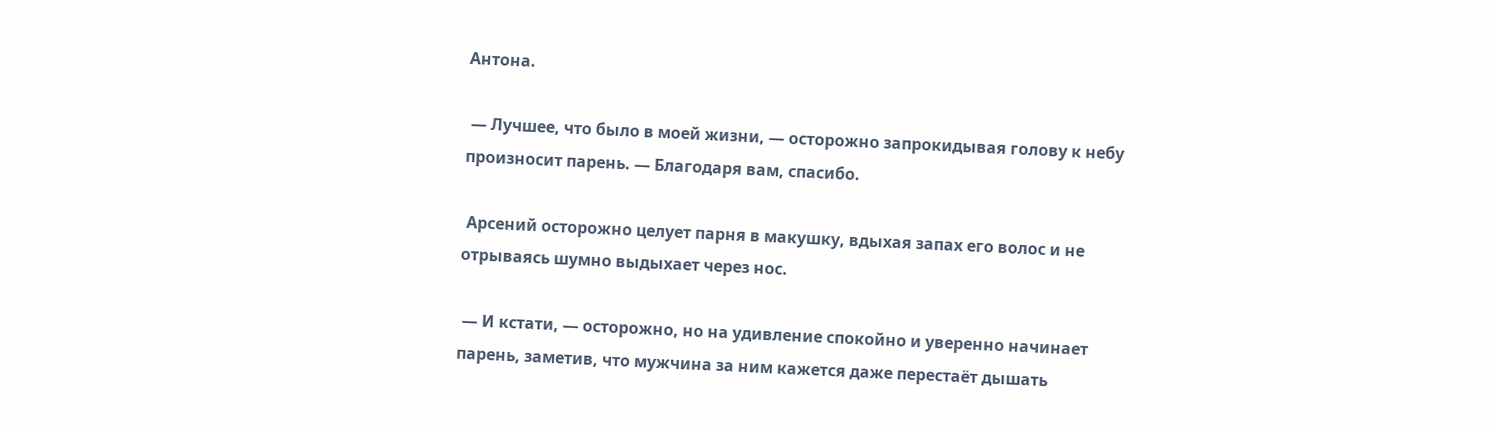Антона.

 — Лучшее, что было в моей жизни, — осторожно запрокидывая голову к небу произносит парень. — Благодаря вам, спасибо.

 Арсений осторожно целует парня в макушку, вдыхая запах его волос и не отрываясь шумно выдыхает через нос.

 — И кстати, — осторожно, но на удивление спокойно и уверенно начинает парень, заметив, что мужчина за ним кажется даже перестаёт дышать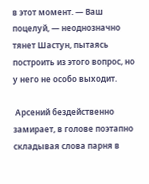в этот момент. — Ваш поцелуй, — неоднозначно тянет Шастун, пытаясь построить из этого вопрос, но у него не особо выходит.

 Арсений бездейственно замирает, в голове поэтапно складывая слова парня в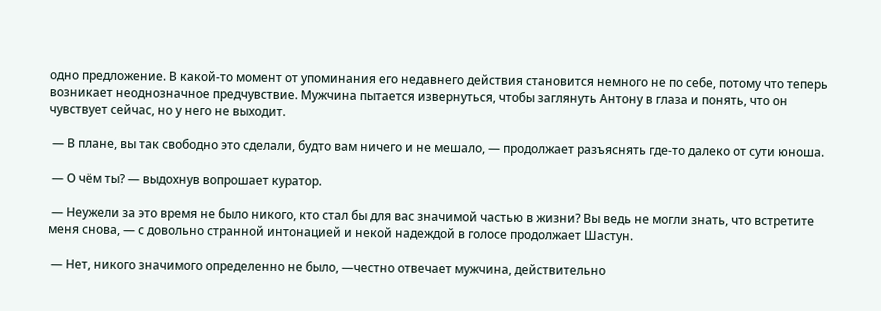одно предложение. В какой-то момент от упоминания его недавнего действия становится немного не по себе, потому что теперь возникает неоднозначное предчувствие. Мужчина пытается извернуться, чтобы заглянуть Антону в глаза и понять, что он чувствует сейчас, но у него не выходит.

 — В плане, вы так свободно это сделали, будто вам ничего и не мешало, — продолжает разъяснять где-то далеко от сути юноша.

 — О чём ты? — выдохнув вопрошает куратор.

 — Неужели за это время не было никого, кто стал бы для вас значимой частью в жизни? Вы ведь не могли знать, что встретите меня снова, — с довольно странной интонацией и некой надеждой в голосе продолжает Шастун.

 — Нет, никого значимого определенно не было, —честно отвечает мужчина, действительно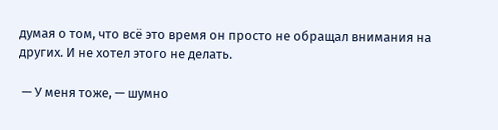думая о том, что всё это время он просто не обращал внимания на других. И не хотел этого не делать.

 — У меня тоже, — шумно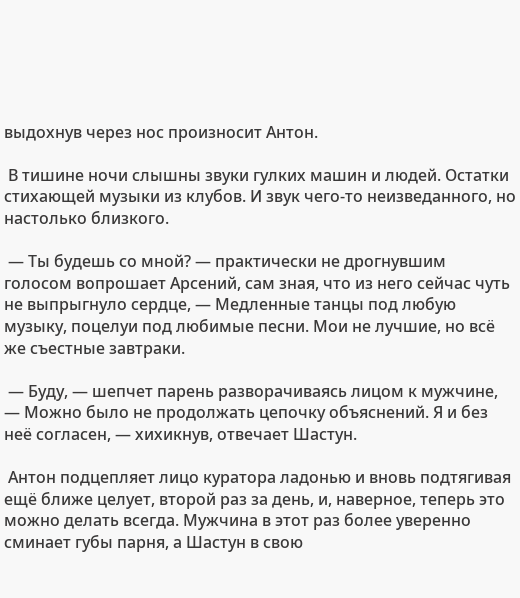выдохнув через нос произносит Антон.

 В тишине ночи слышны звуки гулких машин и людей. Остатки стихающей музыки из клубов. И звук чего-то неизведанного, но настолько близкого.

 — Ты будешь со мной? — практически не дрогнувшим голосом вопрошает Арсений, сам зная, что из него сейчас чуть не выпрыгнуло сердце, — Медленные танцы под любую музыку, поцелуи под любимые песни. Мои не лучшие, но всё же съестные завтраки.

 — Буду, — шепчет парень разворачиваясь лицом к мужчине, — Можно было не продолжать цепочку объяснений. Я и без неё согласен, — хихикнув, отвечает Шастун.

 Антон подцепляет лицо куратора ладонью и вновь подтягивая ещё ближе целует, второй раз за день, и, наверное, теперь это можно делать всегда. Мужчина в этот раз более уверенно сминает губы парня, а Шастун в свою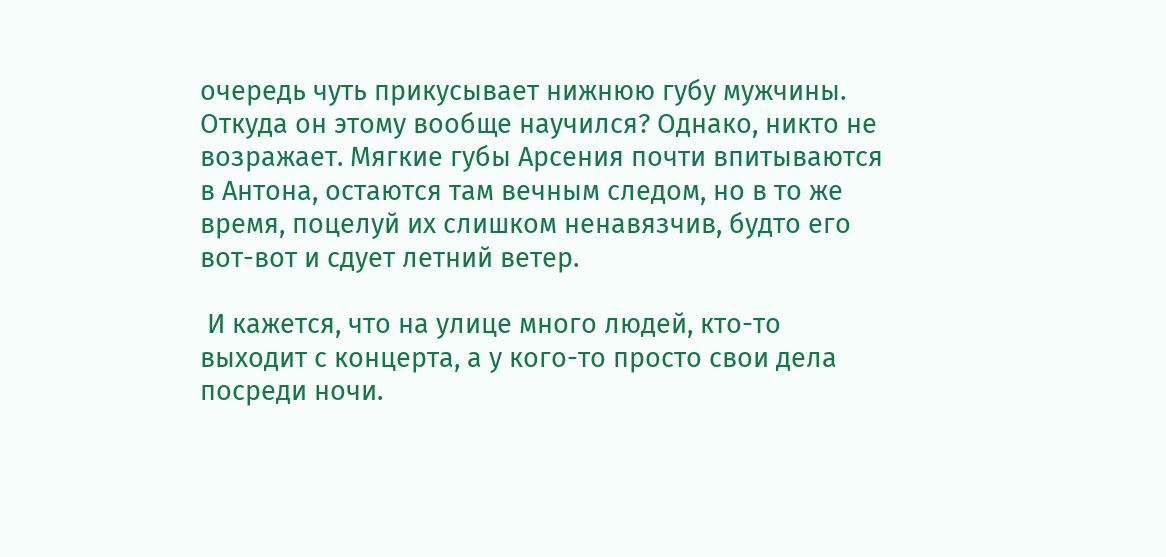очередь чуть прикусывает нижнюю губу мужчины. Откуда он этому вообще научился? Однако, никто не возражает. Мягкие губы Арсения почти впитываются в Антона, остаются там вечным следом, но в то же время, поцелуй их слишком ненавязчив, будто его вот-вот и сдует летний ветер.

 И кажется, что на улице много людей, кто-то выходит с концерта, а у кого-то просто свои дела посреди ночи.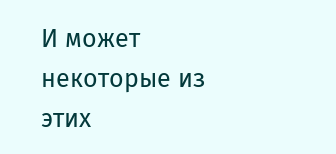И может некоторые из этих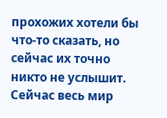прохожих хотели бы что-то сказать, но сейчас их точно никто не услышит. Сейчас весь мир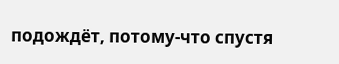подождёт, потому-что спустя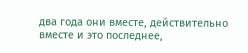два года они вместе, действительно вместе и это последнее,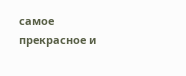самое прекрасное и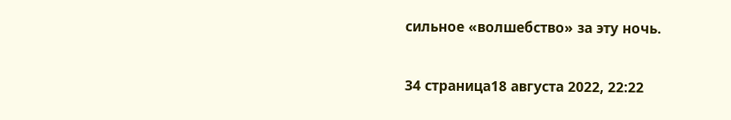сильное «волшебство» за эту ночь.

34 страница18 августа 2022, 22:22